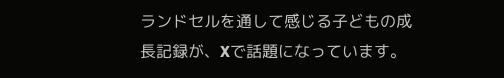ランドセルを通して感じる子どもの成長記録が、Xで話題になっています。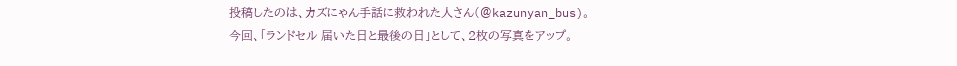投稿したのは、カズにゃん手話に救われた人さん(@kazunyan_bus)。
今回、「ランドセル 届いた日と最後の日」として、2枚の写真をアップ。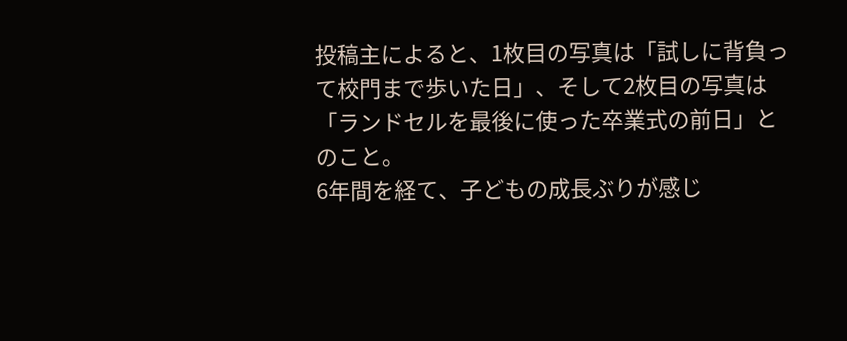投稿主によると、1枚目の写真は「試しに背負って校門まで歩いた日」、そして2枚目の写真は「ランドセルを最後に使った卒業式の前日」とのこと。
6年間を経て、子どもの成長ぶりが感じ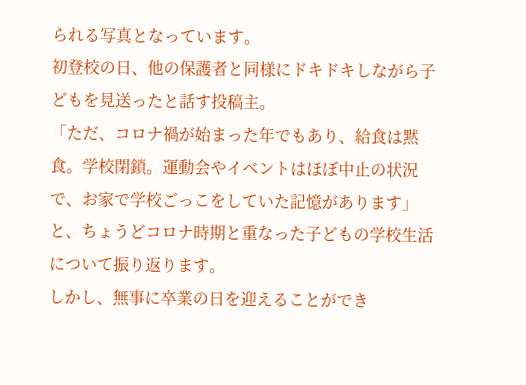られる写真となっています。
初登校の日、他の保護者と同様にドキドキしながら子どもを見送ったと話す投稿主。
「ただ、コロナ禍が始まった年でもあり、給食は黙食。学校閉鎖。運動会やイベントはほぼ中止の状況で、お家で学校ごっこをしていた記憶があります」と、ちょうどコロナ時期と重なった子どもの学校生活について振り返ります。
しかし、無事に卒業の日を迎えることができ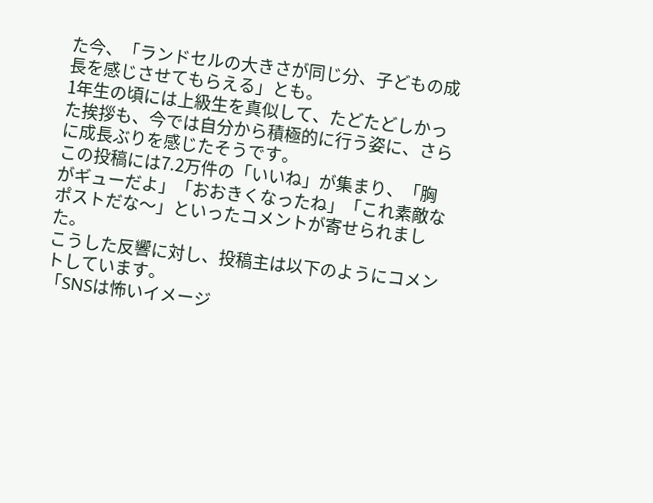た今、「ランドセルの大きさが同じ分、子どもの成長を感じさせてもらえる」とも。
1年生の頃には上級生を真似して、たどたどしかった挨拶も、今では自分から積極的に行う姿に、さらに成長ぶりを感じたそうです。
この投稿には7.2万件の「いいね」が集まり、「胸がギューだよ」「おおきくなったね」「これ素敵なポストだな〜」といったコメントが寄せられました。
こうした反響に対し、投稿主は以下のようにコメントしています。
「SNSは怖いイメージ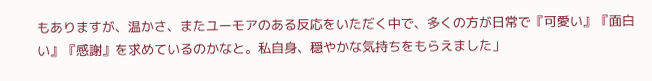もありますが、温かさ、またユーモアのある反応をいただく中で、多くの方が日常で『可愛い』『面白い』『感謝』を求めているのかなと。私自身、穏やかな気持ちをもらえました」